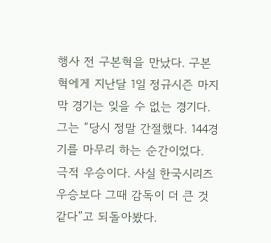행사 전 구본혁을 만났다. 구본혁에게 지난달 1일 정규시즌 마지막 경기는 잊을 수 없는 경기다. 그는 “당시 정말 간절했다. 144경기를 마무리 하는 순간이었다. 극적 우승이다. 사실 한국시리즈 우승보다 그때 감독이 더 큰 것 같다”고 되돌아봤다.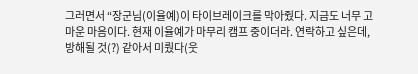그러면서 “장군님(이율예)이 타이브레이크를 막아줬다. 지금도 너무 고마운 마음이다. 현재 이율예가 마무리 캠프 중이더라. 연락하고 싶은데, 방해될 것(?) 같아서 미뤘다(웃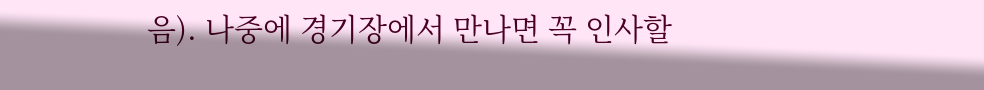음). 나중에 경기장에서 만나면 꼭 인사할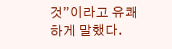것”이라고 유쾌하게 말했다.